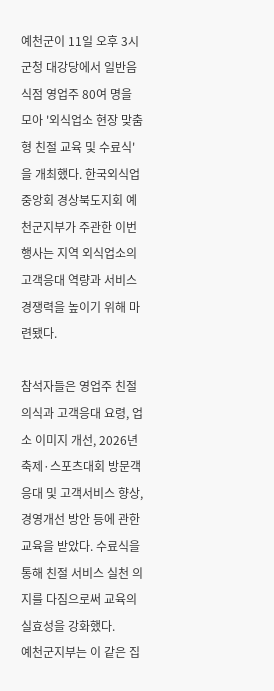예천군이 11일 오후 3시 군청 대강당에서 일반음식점 영업주 80여 명을 모아 '외식업소 현장 맞춤형 친절 교육 및 수료식'을 개최했다. 한국외식업중앙회 경상북도지회 예천군지부가 주관한 이번 행사는 지역 외식업소의 고객응대 역량과 서비스 경쟁력을 높이기 위해 마련됐다.

참석자들은 영업주 친절의식과 고객응대 요령, 업소 이미지 개선, 2026년 축제·스포츠대회 방문객 응대 및 고객서비스 향상, 경영개선 방안 등에 관한 교육을 받았다. 수료식을 통해 친절 서비스 실천 의지를 다짐으로써 교육의 실효성을 강화했다.
예천군지부는 이 같은 집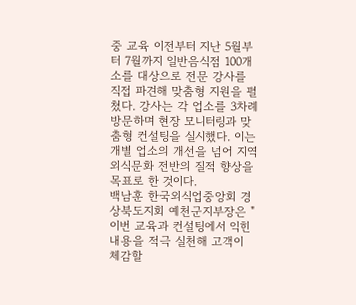중 교육 이전부터 지난 5월부터 7월까지 일반음식점 100개소를 대상으로 전문 강사를 직접 파견해 맞춤형 지원을 펼쳤다. 강사는 각 업소를 3차례 방문하며 현장 모니터링과 맞춤형 컨설팅을 실시했다. 이는 개별 업소의 개선을 넘어 지역 외식문화 전반의 질적 향상을 목표로 한 것이다.
백남훈 한국외식업중앙회 경상북도지회 예천군지부장은 "이번 교육과 컨설팅에서 익힌 내용을 적극 실천해 고객이 체감할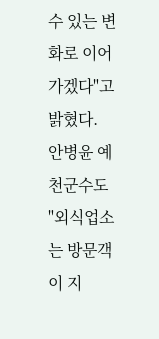수 있는 변화로 이어가겠다"고 밝혔다. 안병윤 예천군수도 "외식업소는 방문객이 지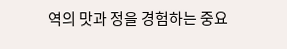역의 맛과 정을 경험하는 중요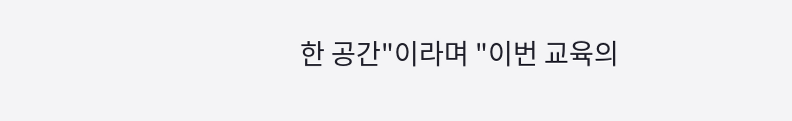한 공간"이라며 "이번 교육의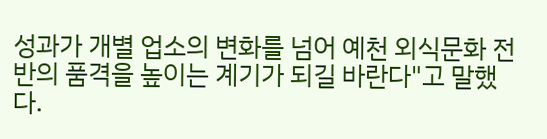성과가 개별 업소의 변화를 넘어 예천 외식문화 전반의 품격을 높이는 계기가 되길 바란다"고 말했다.